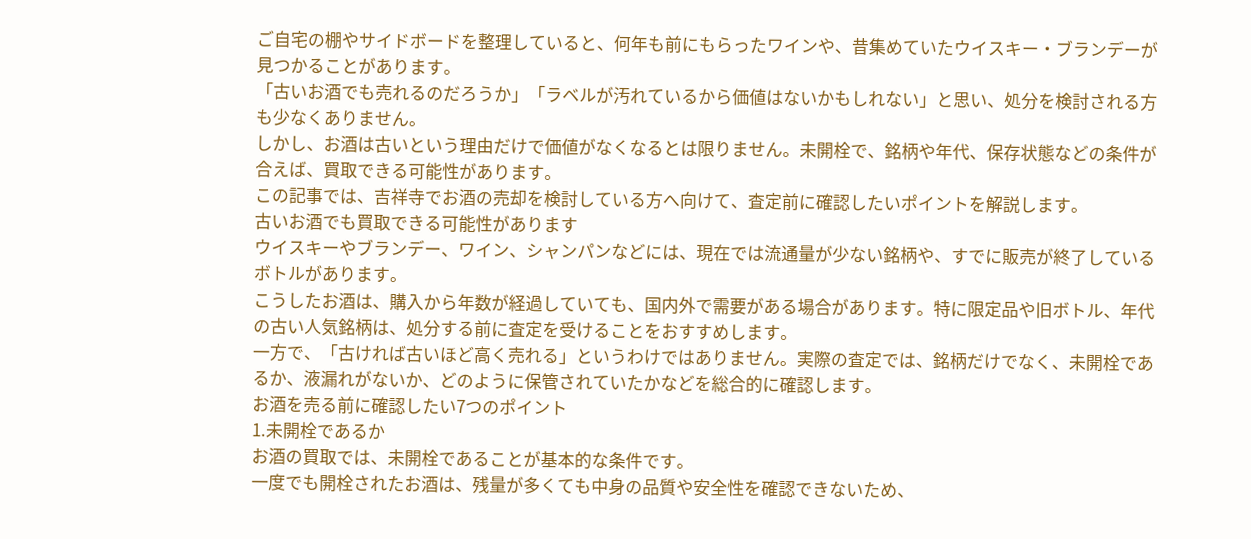ご自宅の棚やサイドボードを整理していると、何年も前にもらったワインや、昔集めていたウイスキー・ブランデーが見つかることがあります。
「古いお酒でも売れるのだろうか」「ラベルが汚れているから価値はないかもしれない」と思い、処分を検討される方も少なくありません。
しかし、お酒は古いという理由だけで価値がなくなるとは限りません。未開栓で、銘柄や年代、保存状態などの条件が合えば、買取できる可能性があります。
この記事では、吉祥寺でお酒の売却を検討している方へ向けて、査定前に確認したいポイントを解説します。
古いお酒でも買取できる可能性があります
ウイスキーやブランデー、ワイン、シャンパンなどには、現在では流通量が少ない銘柄や、すでに販売が終了しているボトルがあります。
こうしたお酒は、購入から年数が経過していても、国内外で需要がある場合があります。特に限定品や旧ボトル、年代の古い人気銘柄は、処分する前に査定を受けることをおすすめします。
一方で、「古ければ古いほど高く売れる」というわけではありません。実際の査定では、銘柄だけでなく、未開栓であるか、液漏れがないか、どのように保管されていたかなどを総合的に確認します。
お酒を売る前に確認したい7つのポイント
1.未開栓であるか
お酒の買取では、未開栓であることが基本的な条件です。
一度でも開栓されたお酒は、残量が多くても中身の品質や安全性を確認できないため、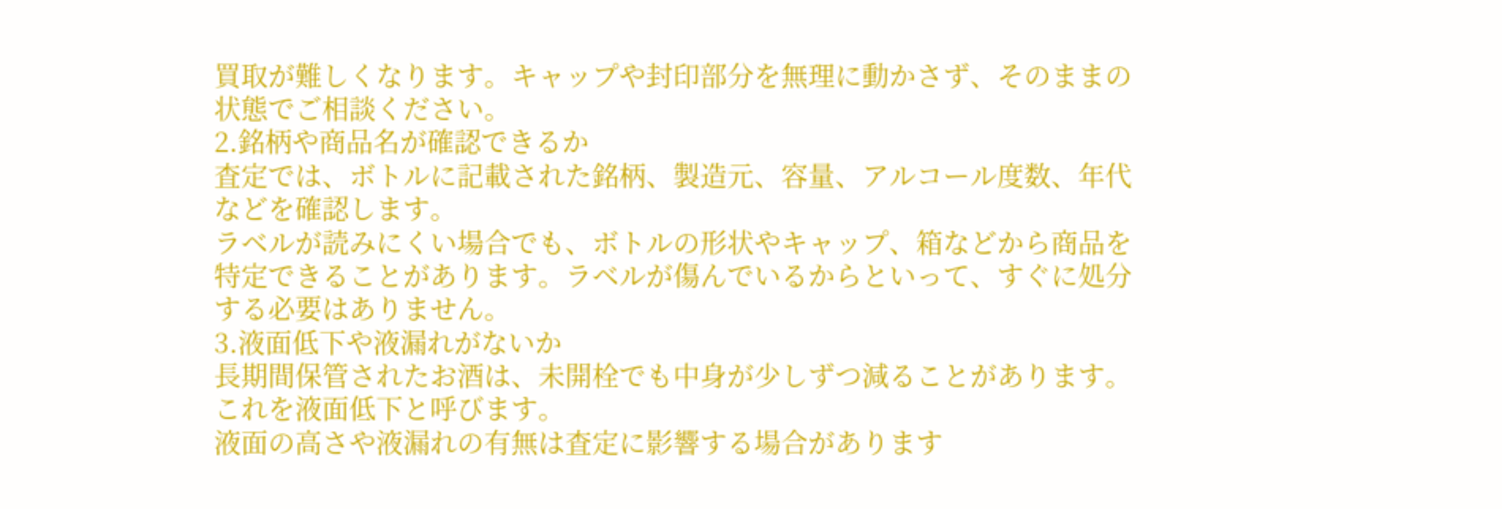買取が難しくなります。キャップや封印部分を無理に動かさず、そのままの状態でご相談ください。
2.銘柄や商品名が確認できるか
査定では、ボトルに記載された銘柄、製造元、容量、アルコール度数、年代などを確認します。
ラベルが読みにくい場合でも、ボトルの形状やキャップ、箱などから商品を特定できることがあります。ラベルが傷んでいるからといって、すぐに処分する必要はありません。
3.液面低下や液漏れがないか
長期間保管されたお酒は、未開栓でも中身が少しずつ減ることがあります。これを液面低下と呼びます。
液面の高さや液漏れの有無は査定に影響する場合があります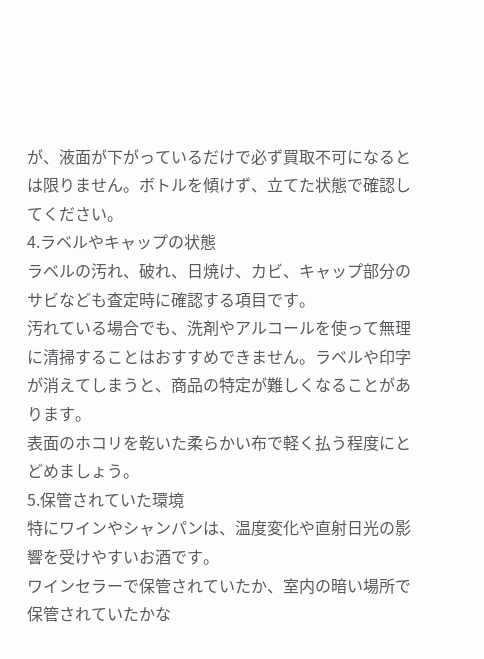が、液面が下がっているだけで必ず買取不可になるとは限りません。ボトルを傾けず、立てた状態で確認してください。
4.ラベルやキャップの状態
ラベルの汚れ、破れ、日焼け、カビ、キャップ部分のサビなども査定時に確認する項目です。
汚れている場合でも、洗剤やアルコールを使って無理に清掃することはおすすめできません。ラベルや印字が消えてしまうと、商品の特定が難しくなることがあります。
表面のホコリを乾いた柔らかい布で軽く払う程度にとどめましょう。
5.保管されていた環境
特にワインやシャンパンは、温度変化や直射日光の影響を受けやすいお酒です。
ワインセラーで保管されていたか、室内の暗い場所で保管されていたかな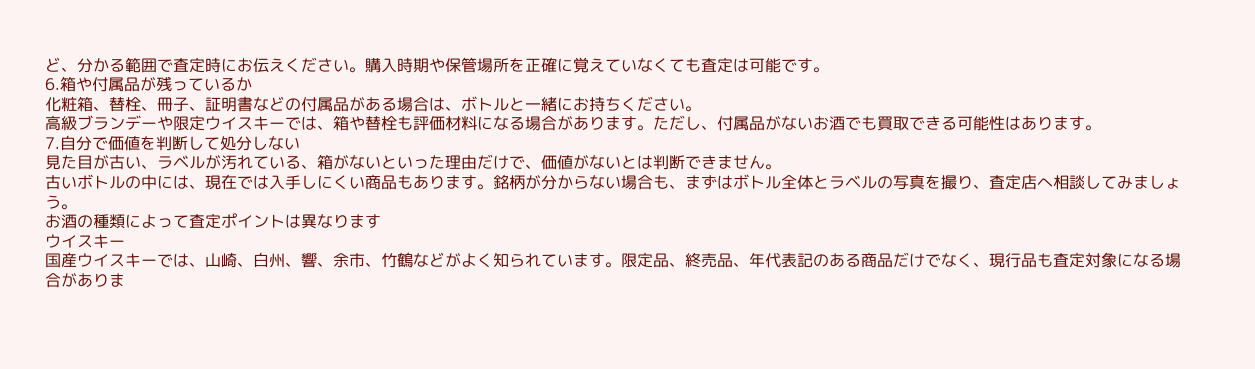ど、分かる範囲で査定時にお伝えください。購入時期や保管場所を正確に覚えていなくても査定は可能です。
6.箱や付属品が残っているか
化粧箱、替栓、冊子、証明書などの付属品がある場合は、ボトルと一緒にお持ちください。
高級ブランデーや限定ウイスキーでは、箱や替栓も評価材料になる場合があります。ただし、付属品がないお酒でも買取できる可能性はあります。
7.自分で価値を判断して処分しない
見た目が古い、ラベルが汚れている、箱がないといった理由だけで、価値がないとは判断できません。
古いボトルの中には、現在では入手しにくい商品もあります。銘柄が分からない場合も、まずはボトル全体とラベルの写真を撮り、査定店へ相談してみましょう。
お酒の種類によって査定ポイントは異なります
ウイスキー
国産ウイスキーでは、山崎、白州、響、余市、竹鶴などがよく知られています。限定品、終売品、年代表記のある商品だけでなく、現行品も査定対象になる場合がありま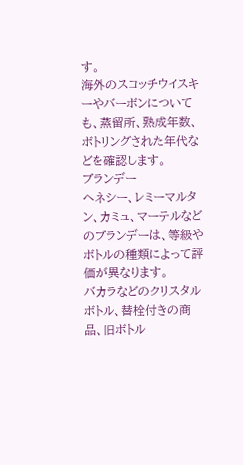す。
海外のスコッチウイスキーやバーボンについても、蒸留所、熟成年数、ボトリングされた年代などを確認します。
ブランデー
ヘネシー、レミーマルタン、カミュ、マーテルなどのブランデーは、等級やボトルの種類によって評価が異なります。
バカラなどのクリスタルボトル、替栓付きの商品、旧ボトル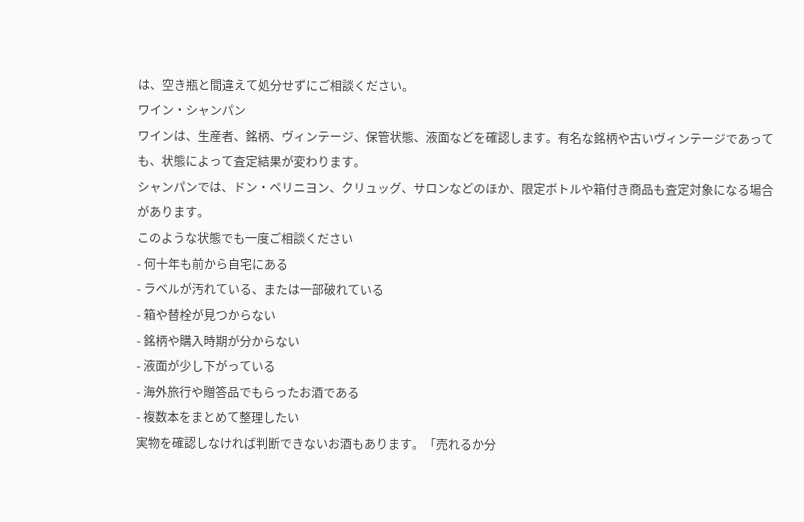は、空き瓶と間違えて処分せずにご相談ください。
ワイン・シャンパン
ワインは、生産者、銘柄、ヴィンテージ、保管状態、液面などを確認します。有名な銘柄や古いヴィンテージであっても、状態によって査定結果が変わります。
シャンパンでは、ドン・ペリニヨン、クリュッグ、サロンなどのほか、限定ボトルや箱付き商品も査定対象になる場合があります。
このような状態でも一度ご相談ください
- 何十年も前から自宅にある
- ラベルが汚れている、または一部破れている
- 箱や替栓が見つからない
- 銘柄や購入時期が分からない
- 液面が少し下がっている
- 海外旅行や贈答品でもらったお酒である
- 複数本をまとめて整理したい
実物を確認しなければ判断できないお酒もあります。「売れるか分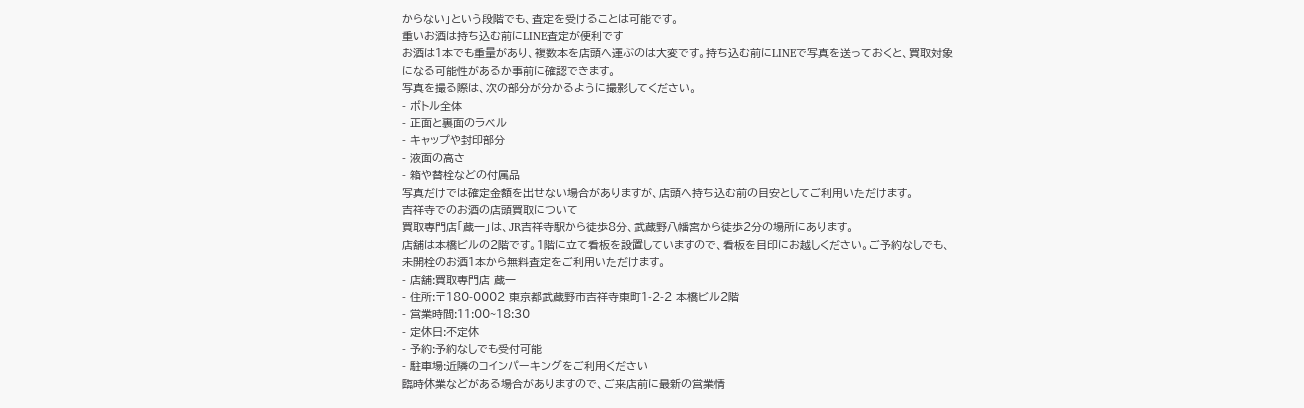からない」という段階でも、査定を受けることは可能です。
重いお酒は持ち込む前にLINE査定が便利です
お酒は1本でも重量があり、複数本を店頭へ運ぶのは大変です。持ち込む前にLINEで写真を送っておくと、買取対象になる可能性があるか事前に確認できます。
写真を撮る際は、次の部分が分かるように撮影してください。
- ボトル全体
- 正面と裏面のラベル
- キャップや封印部分
- 液面の高さ
- 箱や替栓などの付属品
写真だけでは確定金額を出せない場合がありますが、店頭へ持ち込む前の目安としてご利用いただけます。
吉祥寺でのお酒の店頭買取について
買取専門店「蔵一」は、JR吉祥寺駅から徒歩8分、武蔵野八幡宮から徒歩2分の場所にあります。
店舗は本橋ビルの2階です。1階に立て看板を設置していますので、看板を目印にお越しください。ご予約なしでも、未開栓のお酒1本から無料査定をご利用いただけます。
- 店舗:買取専門店 蔵一
- 住所:〒180-0002 東京都武蔵野市吉祥寺東町1-2-2 本橋ビル2階
- 営業時間:11:00~18:30
- 定休日:不定休
- 予約:予約なしでも受付可能
- 駐車場:近隣のコインパーキングをご利用ください
臨時休業などがある場合がありますので、ご来店前に最新の営業情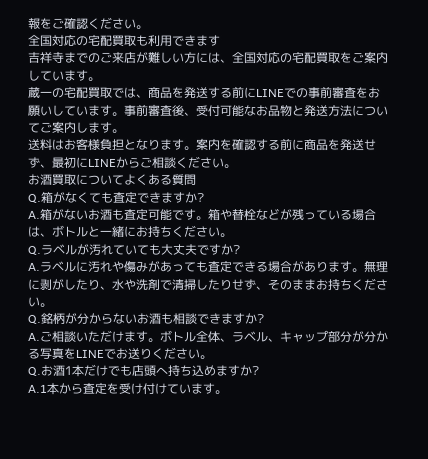報をご確認ください。
全国対応の宅配買取も利用できます
吉祥寺までのご来店が難しい方には、全国対応の宅配買取をご案内しています。
蔵一の宅配買取では、商品を発送する前にLINEでの事前審査をお願いしています。事前審査後、受付可能なお品物と発送方法についてご案内します。
送料はお客様負担となります。案内を確認する前に商品を発送せず、最初にLINEからご相談ください。
お酒買取についてよくある質問
Q.箱がなくても査定できますか?
A.箱がないお酒も査定可能です。箱や替栓などが残っている場合は、ボトルと一緒にお持ちください。
Q.ラベルが汚れていても大丈夫ですか?
A.ラベルに汚れや傷みがあっても査定できる場合があります。無理に剥がしたり、水や洗剤で清掃したりせず、そのままお持ちください。
Q.銘柄が分からないお酒も相談できますか?
A.ご相談いただけます。ボトル全体、ラベル、キャップ部分が分かる写真をLINEでお送りください。
Q.お酒1本だけでも店頭へ持ち込めますか?
A.1本から査定を受け付けています。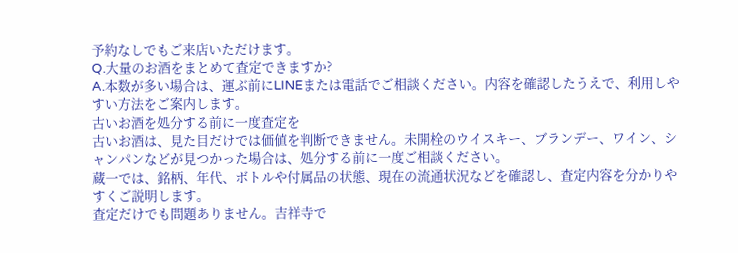予約なしでもご来店いただけます。
Q.大量のお酒をまとめて査定できますか?
A.本数が多い場合は、運ぶ前にLINEまたは電話でご相談ください。内容を確認したうえで、利用しやすい方法をご案内します。
古いお酒を処分する前に一度査定を
古いお酒は、見た目だけでは価値を判断できません。未開栓のウイスキー、ブランデー、ワイン、シャンパンなどが見つかった場合は、処分する前に一度ご相談ください。
蔵一では、銘柄、年代、ボトルや付属品の状態、現在の流通状況などを確認し、査定内容を分かりやすくご説明します。
査定だけでも問題ありません。吉祥寺で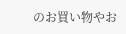のお買い物やお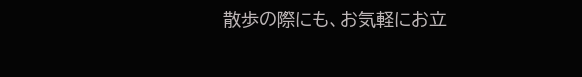散歩の際にも、お気軽にお立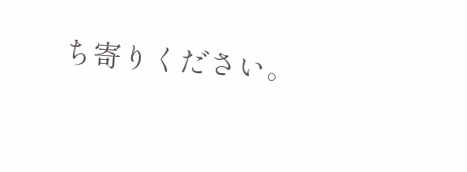ち寄りください。